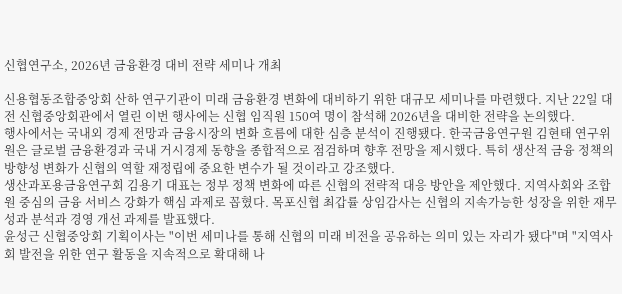신협연구소, 2026년 금융환경 대비 전략 세미나 개최

신용협동조합중앙회 산하 연구기관이 미래 금융환경 변화에 대비하기 위한 대규모 세미나를 마련했다. 지난 22일 대전 신협중앙회관에서 열린 이번 행사에는 신협 임직원 150여 명이 참석해 2026년을 대비한 전략을 논의했다.
행사에서는 국내외 경제 전망과 금융시장의 변화 흐름에 대한 심층 분석이 진행됐다. 한국금융연구원 김현태 연구위원은 글로벌 금융환경과 국내 거시경제 동향을 종합적으로 점검하며 향후 전망을 제시했다. 특히 생산적 금융 정책의 방향성 변화가 신협의 역할 재정립에 중요한 변수가 될 것이라고 강조했다.
생산과포용금융연구회 김용기 대표는 정부 정책 변화에 따른 신협의 전략적 대응 방안을 제안했다. 지역사회와 조합원 중심의 금융 서비스 강화가 핵심 과제로 꼽혔다. 목포신협 최갑률 상임감사는 신협의 지속가능한 성장을 위한 재무 성과 분석과 경영 개선 과제를 발표했다.
윤성근 신협중앙회 기획이사는 "이번 세미나를 통해 신협의 미래 비전을 공유하는 의미 있는 자리가 됐다"며 "지역사회 발전을 위한 연구 활동을 지속적으로 확대해 나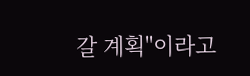갈 계획"이라고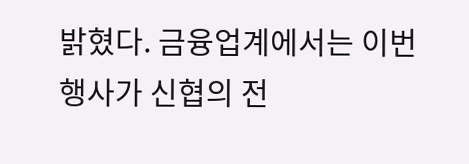밝혔다. 금융업계에서는 이번 행사가 신협의 전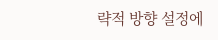략적 방향 설정에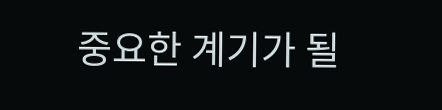중요한 계기가 될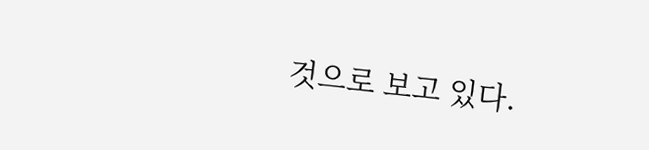것으로 보고 있다.